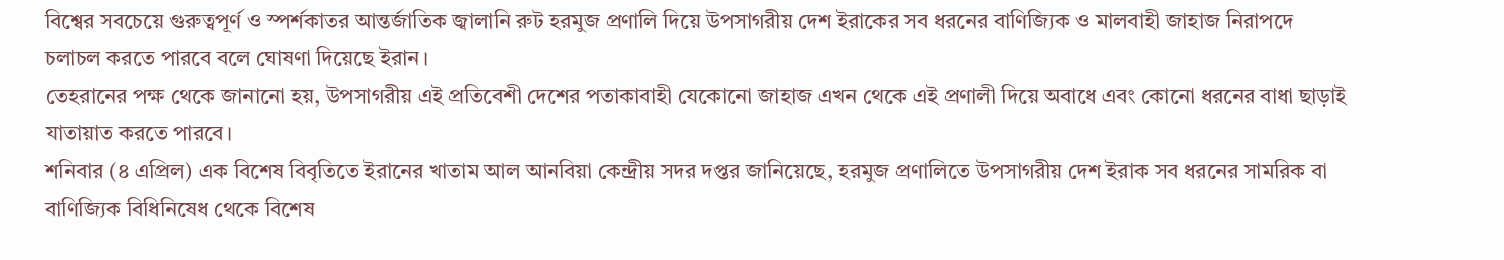বিশ্বের সবচেয়ে গুরুত্বপূর্ণ ও স্পর্শকাতর আন্তর্জাতিক জ্বালানি রুট হরমুজ প্রণালি দিয়ে উপসাগরীয় দেশ ইরাকের সব ধরনের বাণিজ্যিক ও মালবাহী জাহাজ নিরাপদে চলাচল করতে পারবে বলে ঘোষণা দিয়েছে ইরান।
তেহরানের পক্ষ থেকে জানানো হয়, উপসাগরীয় এই প্রতিবেশী দেশের পতাকাবাহী যেকোনো জাহাজ এখন থেকে এই প্রণালী দিয়ে অবাধে এবং কোনো ধরনের বাধা ছাড়াই যাতায়াত করতে পারবে।
শনিবার (৪ এপ্রিল) এক বিশেষ বিবৃতিতে ইরানের খাতাম আল আনবিয়া কেন্দ্রীয় সদর দপ্তর জানিয়েছে, হরমুজ প্রণালিতে উপসাগরীয় দেশ ইরাক সব ধরনের সামরিক বা বাণিজ্যিক বিধিনিষেধ থেকে বিশেষ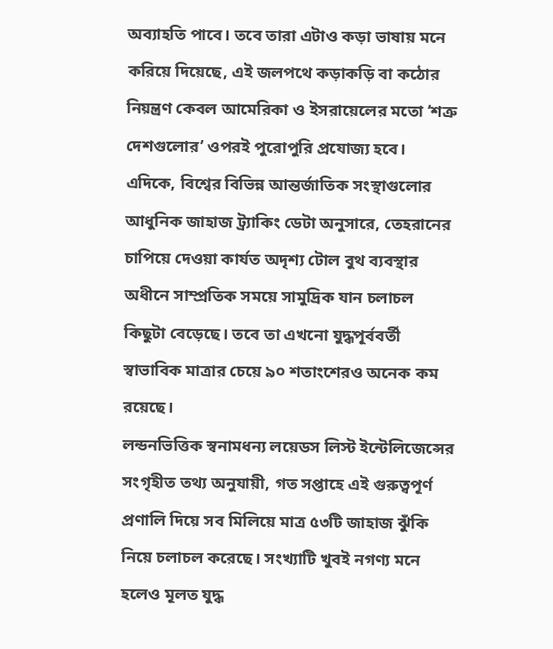অব্যাহতি পাবে। তবে তারা এটাও কড়া ভাষায় মনে করিয়ে দিয়েছে, এই জলপথে কড়াকড়ি বা কঠোর নিয়ন্ত্রণ কেবল আমেরিকা ও ইসরায়েলের মতো ‘শত্রু দেশগুলোর’ ওপরই পুরোপুরি প্রযোজ্য হবে।
এদিকে, বিশ্বের বিভিন্ন আন্তর্জাতিক সংস্থাগুলোর আধুনিক জাহাজ ট্র্যাকিং ডেটা অনুসারে, তেহরানের চাপিয়ে দেওয়া কার্যত অদৃশ্য টোল বুথ ব্যবস্থার অধীনে সাম্প্রতিক সময়ে সামুদ্রিক যান চলাচল কিছুটা বেড়েছে। তবে তা এখনো যুদ্ধপূর্ববর্তী স্বাভাবিক মাত্রার চেয়ে ৯০ শতাংশেরও অনেক কম রয়েছে।
লন্ডনভিত্তিক স্বনামধন্য লয়েডস লিস্ট ইন্টেলিজেন্সের সংগৃহীত তথ্য অনুযায়ী, গত সপ্তাহে এই গুরুত্বপূর্ণ প্রণালি দিয়ে সব মিলিয়ে মাত্র ৫৩টি জাহাজ ঝুঁকি নিয়ে চলাচল করেছে। সংখ্যাটি খুবই নগণ্য মনে হলেও মূলত যুদ্ধ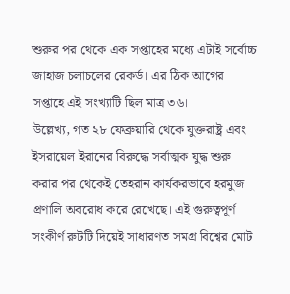শুরুর পর থেকে এক সপ্তাহের মধ্যে এটাই সর্বোচ্চ জাহাজ চলাচলের রেকর্ড। এর ঠিক আগের সপ্তাহে এই সংখ্যাটি ছিল মাত্র ৩৬।
উল্লেখ্য, গত ২৮ ফেব্রুয়ারি থেকে যুক্তরাষ্ট্র এবং ইসরায়েল ইরানের বিরুদ্ধে সর্বাত্মক যুদ্ধ শুরু করার পর থেকেই তেহরান কার্যকরভাবে হরমুজ প্রণালি অবরোধ করে রেখেছে। এই গুরুত্বপূর্ণ সংকীর্ণ রুটটি দিয়েই সাধারণত সমগ্র বিশ্বের মোট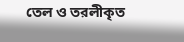তেল ও তরলীকৃত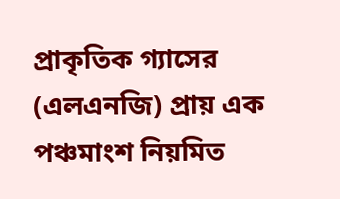প্রাকৃতিক গ্যাসের (এলএনজি) প্রায় এক পঞ্চমাংশ নিয়মিত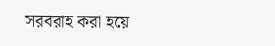সরবরাহ করা হয়ে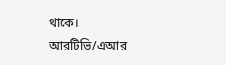থাকে।
আরটিভি/এআর